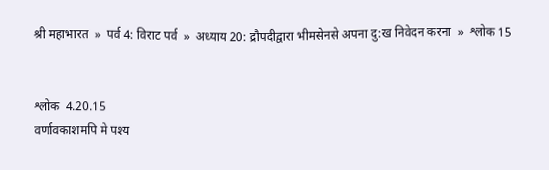श्री महाभारत  »  पर्व 4: विराट पर्व  »  अध्याय 20: द्रौपदीद्वारा भीमसेनसे अपना दु:ख निवेदन करना  »  श्लोक 15


श्लोक  4.20.15
वर्णावकाशमपि मे पश्य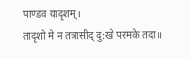पाण्डव यादृशम्।
तादृशो मे न तत्रासीद् दु:खे परमके तदा॥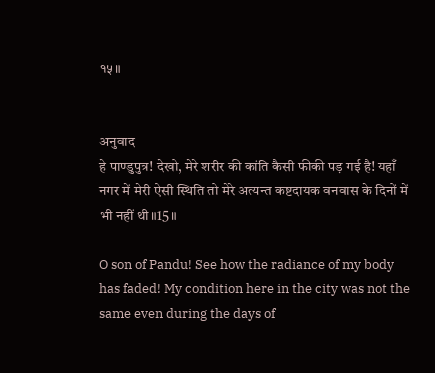१५॥


अनुवाद
हे पाण्डुपुत्र! देखो, मेरे शरीर की कांति कैसी फीकी पड़ गई है! यहाँ नगर में मेरी ऐसी स्थिति तो मेरे अत्यन्त कष्टदायक वनवास के दिनों में भी नहीं थी॥15॥

O son of Pandu! See how the radiance of my body has faded! My condition here in the city was not the same even during the days of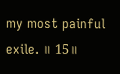my most painful exile. ॥ 15॥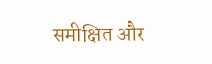समीक्षित और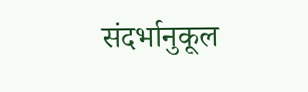संदर्भानुकूल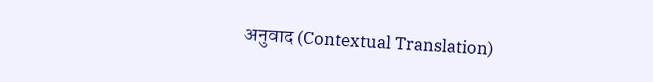अनुवाद (Contextual Translation)